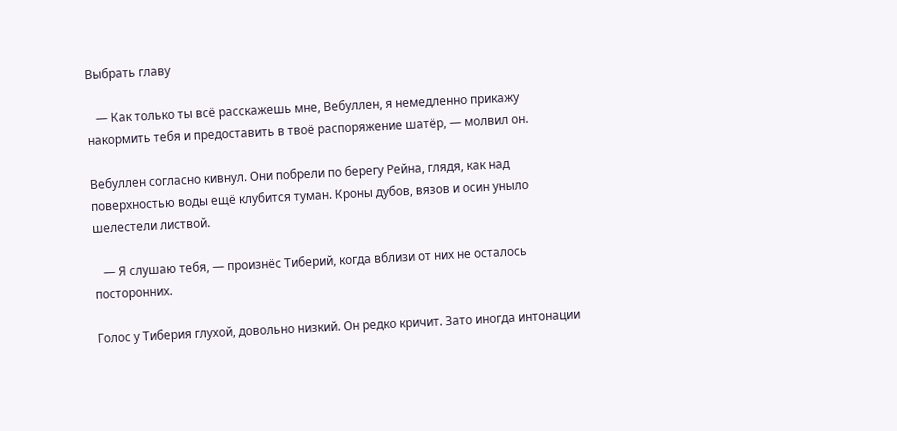Выбрать главу

   — Как только ты всё расскажешь мне, Вебуллен, я немедленно прикажу накормить тебя и предоставить в твоё распоряжение шатёр, — молвил он.

Вебуллен согласно кивнул. Они побрели по берегу Рейна, глядя, как над поверхностью воды ещё клубится туман. Кроны дубов, вязов и осин уныло шелестели листвой.

   — Я слушаю тебя, — произнёс Тиберий, когда вблизи от них не осталось посторонних.

Голос у Тиберия глухой, довольно низкий. Он редко кричит. Зато иногда интонации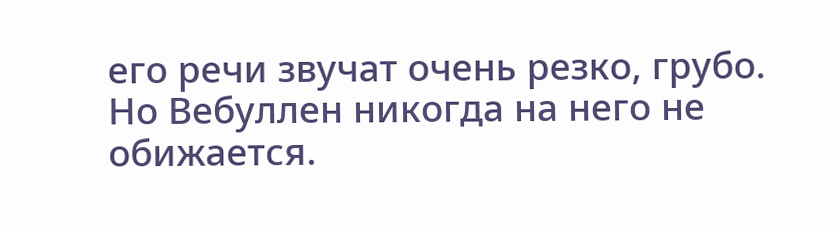его речи звучат очень резко, грубо. Но Вебуллен никогда на него не обижается.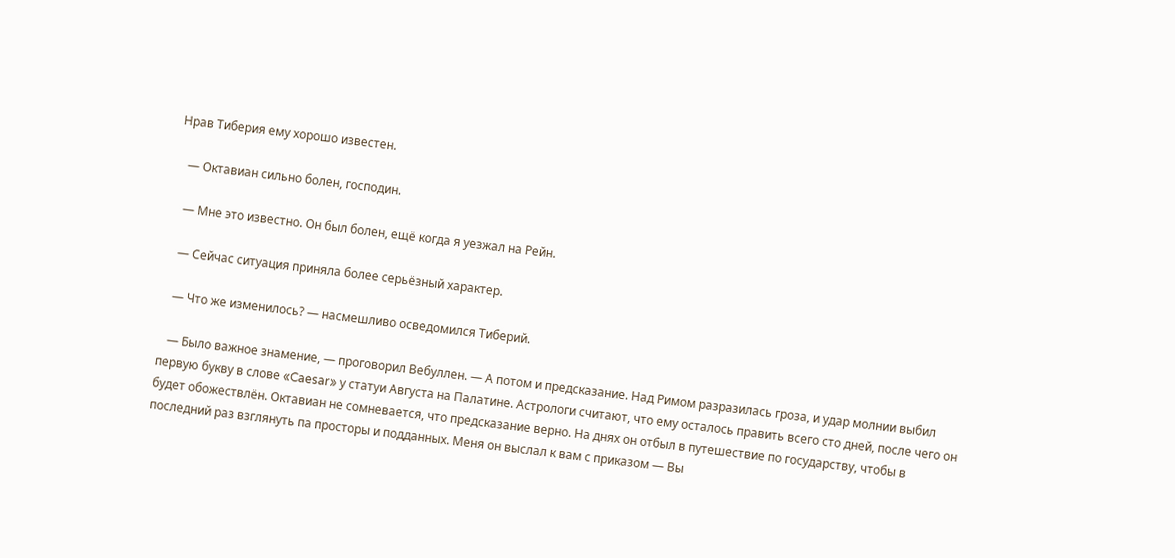Нрав Тиберия ему хорошо известен.

   — Октавиан сильно болен, господин.

   — Мне это известно. Он был болен, ещё когда я уезжал на Рейн.

   — Сейчас ситуация приняла более серьёзный характер.

   — Что же изменилось? — насмешливо осведомился Тиберий.

   — Было важное знамение, — проговорил Вебуллен. — А потом и предсказание. Над Римом разразилась гроза, и удар молнии выбил первую букву в слове «Caesar» у статуи Августа на Палатине. Астрологи считают, что ему осталось править всего сто дней, после чего он будет обожествлён. Октавиан не сомневается, что предсказание верно. На днях он отбыл в путешествие по государству, чтобы в последний раз взглянуть па просторы и подданных. Меня он выслал к вам с приказом — Вы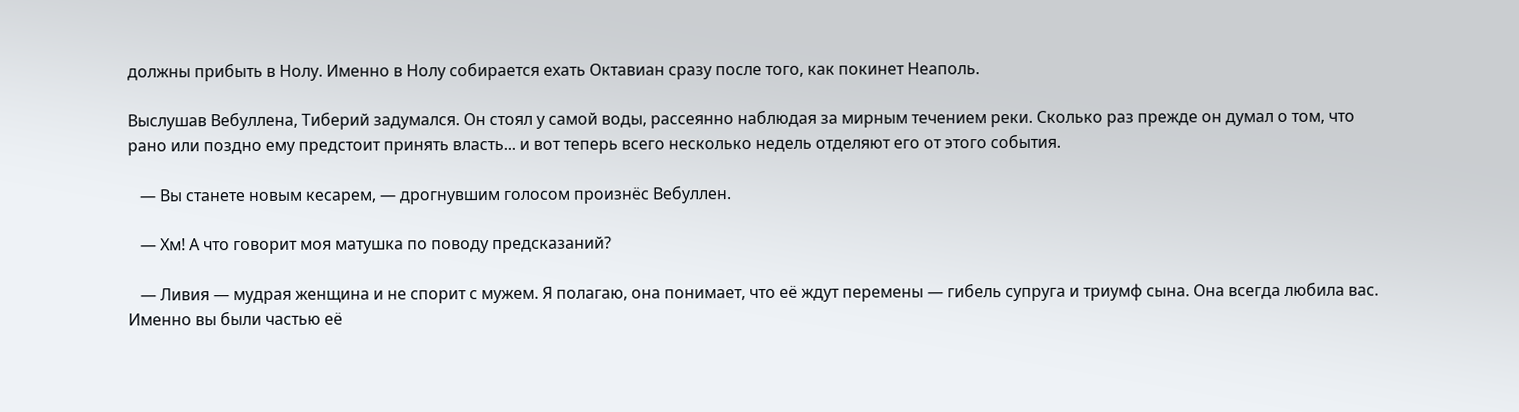должны прибыть в Нолу. Именно в Нолу собирается ехать Октавиан сразу после того, как покинет Неаполь.

Выслушав Вебуллена, Тиберий задумался. Он стоял у самой воды, рассеянно наблюдая за мирным течением реки. Сколько раз прежде он думал о том, что рано или поздно ему предстоит принять власть... и вот теперь всего несколько недель отделяют его от этого события.

   — Вы станете новым кесарем, — дрогнувшим голосом произнёс Вебуллен.

   — Хм! А что говорит моя матушка по поводу предсказаний?

   — Ливия — мудрая женщина и не спорит с мужем. Я полагаю, она понимает, что её ждут перемены — гибель супруга и триумф сына. Она всегда любила вас. Именно вы были частью её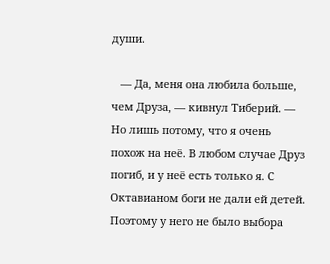души.

   — Да, меня она любила больше, чем Друза, — кивнул Тиберий. — Но лишь потому, что я очень похож на неё. В любом случае Друз погиб, и у неё есть только я. С Октавианом боги не дали ей детей. Поэтому у него не было выбора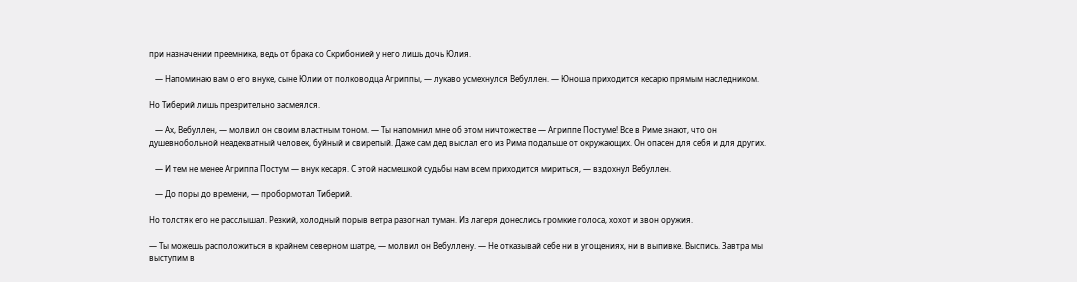при назначении преемника, ведь от брака со Скрибонией у него лишь дочь Юлия.

   — Напоминаю вам о его внуке, сыне Юлии от полководца Агриппы, — лукаво усмехнулся Вебуллен. — Юноша приходится кесарю прямым наследником.

Но Тиберий лишь презрительно засмеялся.

   — Ах, Вебуллен, — молвил он своим властным тоном. — Ты напомнил мне об этом ничтожестве — Агриппе Постуме! Все в Риме знают, что он душевнобольной неадекватный человек, буйный и свирепый. Даже сам дед выслал его из Рима подальше от окружающих. Он опасен для себя и для других.

   — И тем не менее Агриппа Постум — внук кесаря. С этой насмешкой судьбы нам всем приходится мириться, — вздохнул Вебуллен.

   — До поры до времени, — пробормотал Тиберий.

Но толстяк его не расслышал. Резкий, холодный порыв ветра разогнал туман. Из лагеря донеслись громкие голоса, хохот и звон оружия.

— Ты можешь расположиться в крайнем северном шатре, — молвил он Вебуллену. — Не отказывай себе ни в угощениях, ни в выпивке. Выспись. Завтра мы выступим в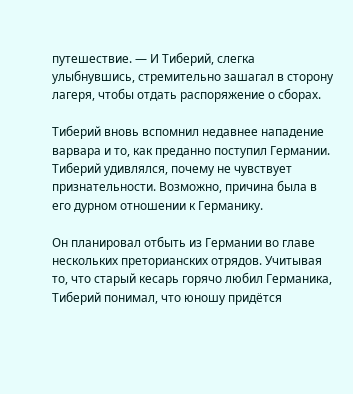путешествие. — И Тиберий, слегка улыбнувшись, стремительно зашагал в сторону лагеря, чтобы отдать распоряжение о сборах.

Тиберий вновь вспомнил недавнее нападение варвара и то, как преданно поступил Германии. Тиберий удивлялся, почему не чувствует признательности. Возможно, причина была в его дурном отношении к Германику.

Он планировал отбыть из Германии во главе нескольких преторианских отрядов. Учитывая то, что старый кесарь горячо любил Германика, Тиберий понимал, что юношу придётся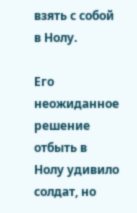взять с собой в Нолу.

Его неожиданное решение отбыть в Нолу удивило солдат, но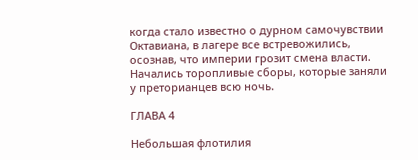когда стало известно о дурном самочувствии Октавиана, в лагере все встревожились, осознав, что империи грозит смена власти. Начались торопливые сборы, которые заняли у преторианцев всю ночь.

ГЛАВА 4

Небольшая флотилия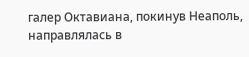галер Октавиана, покинув Неаполь, направлялась в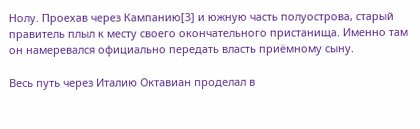Нолу. Проехав через Кампанию[3] и южную часть полуострова, старый правитель плыл к месту своего окончательного пристанища. Именно там он намеревался официально передать власть приёмному сыну.

Весь путь через Италию Октавиан проделал в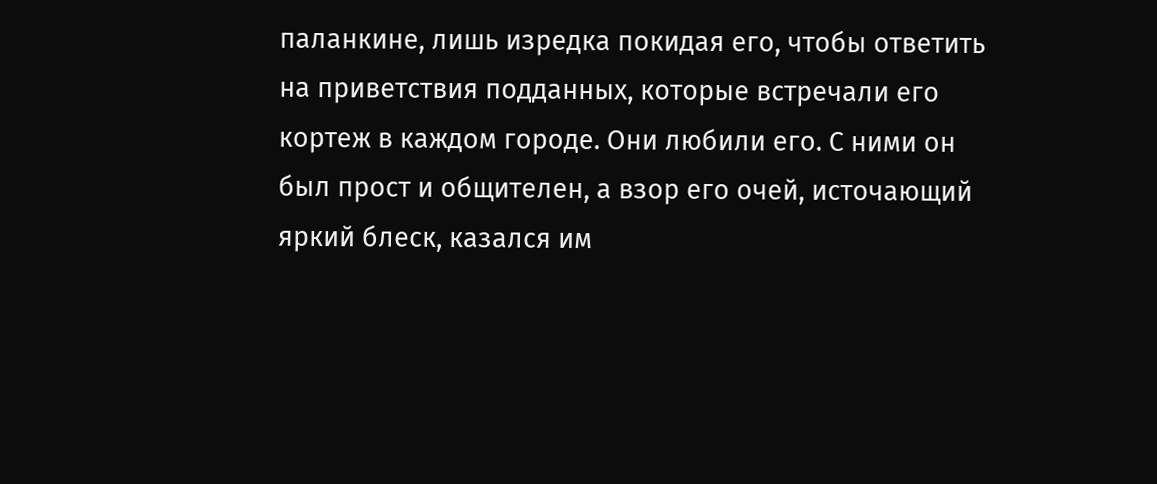паланкине, лишь изредка покидая его, чтобы ответить на приветствия подданных, которые встречали его кортеж в каждом городе. Они любили его. С ними он был прост и общителен, а взор его очей, источающий яркий блеск, казался им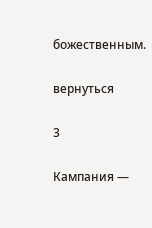божественным.

вернуться

3

Кампания —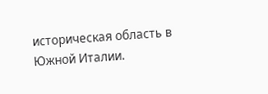историческая область в Южной Италии.